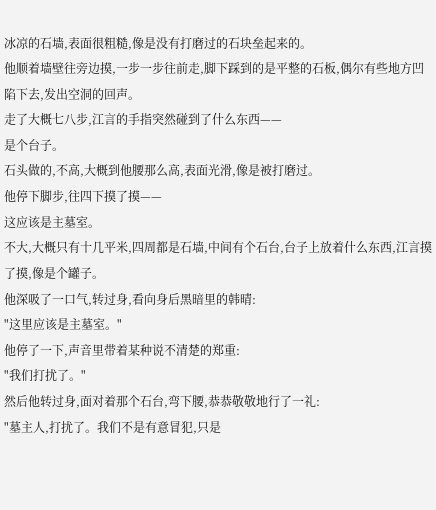冰凉的石墙,表面很粗糙,像是没有打磨过的石块垒起来的。
他顺着墙壁往旁边摸,一步一步往前走,脚下踩到的是平整的石板,偶尔有些地方凹陷下去,发出空洞的回声。
走了大概七八步,江言的手指突然碰到了什么东西——
是个台子。
石头做的,不高,大概到他腰那么高,表面光滑,像是被打磨过。
他停下脚步,往四下摸了摸——
这应该是主墓室。
不大,大概只有十几平米,四周都是石墙,中间有个石台,台子上放着什么东西,江言摸了摸,像是个罐子。
他深吸了一口气,转过身,看向身后黑暗里的韩晴:
"这里应该是主墓室。"
他停了一下,声音里带着某种说不清楚的郑重:
"我们打扰了。"
然后他转过身,面对着那个石台,弯下腰,恭恭敬敬地行了一礼:
"墓主人,打扰了。我们不是有意冒犯,只是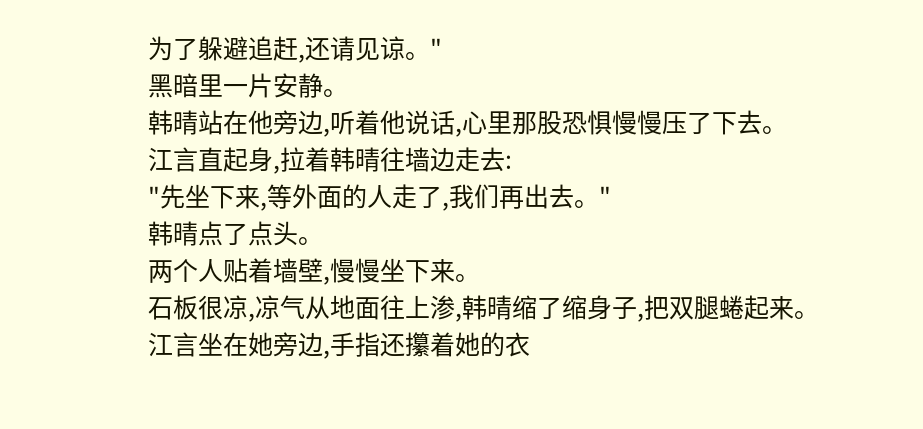为了躲避追赶,还请见谅。"
黑暗里一片安静。
韩晴站在他旁边,听着他说话,心里那股恐惧慢慢压了下去。
江言直起身,拉着韩晴往墙边走去:
"先坐下来,等外面的人走了,我们再出去。"
韩晴点了点头。
两个人贴着墙壁,慢慢坐下来。
石板很凉,凉气从地面往上渗,韩晴缩了缩身子,把双腿蜷起来。
江言坐在她旁边,手指还攥着她的衣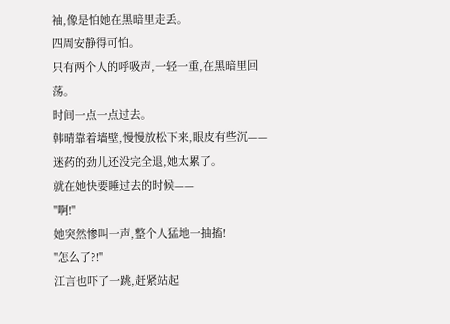袖,像是怕她在黑暗里走丢。
四周安静得可怕。
只有两个人的呼吸声,一轻一重,在黑暗里回荡。
时间一点一点过去。
韩晴靠着墙壁,慢慢放松下来,眼皮有些沉——
迷药的劲儿还没完全退,她太累了。
就在她快要睡过去的时候——
"啊!"
她突然惨叫一声,整个人猛地一抽搐!
"怎么了?!"
江言也吓了一跳,赶紧站起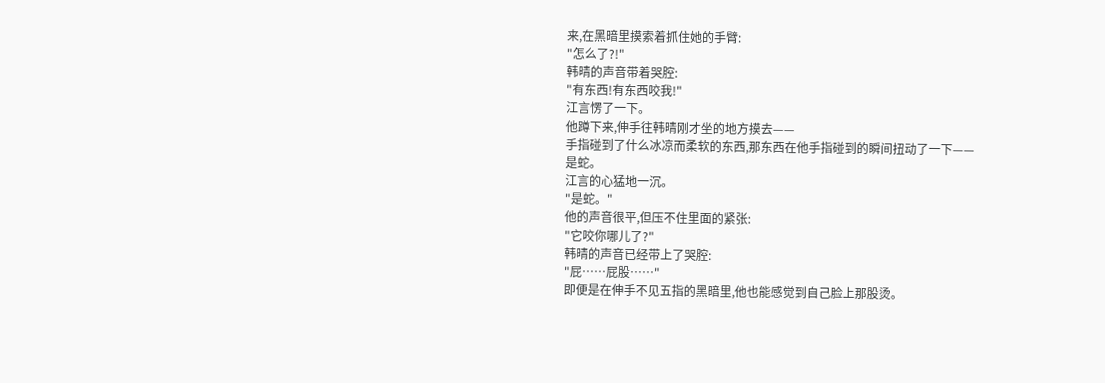来,在黑暗里摸索着抓住她的手臂:
"怎么了?!"
韩晴的声音带着哭腔:
"有东西!有东西咬我!"
江言愣了一下。
他蹲下来,伸手往韩晴刚才坐的地方摸去——
手指碰到了什么冰凉而柔软的东西,那东西在他手指碰到的瞬间扭动了一下——
是蛇。
江言的心猛地一沉。
"是蛇。"
他的声音很平,但压不住里面的紧张:
"它咬你哪儿了?"
韩晴的声音已经带上了哭腔:
"屁……屁股……"
即便是在伸手不见五指的黑暗里,他也能感觉到自己脸上那股烫。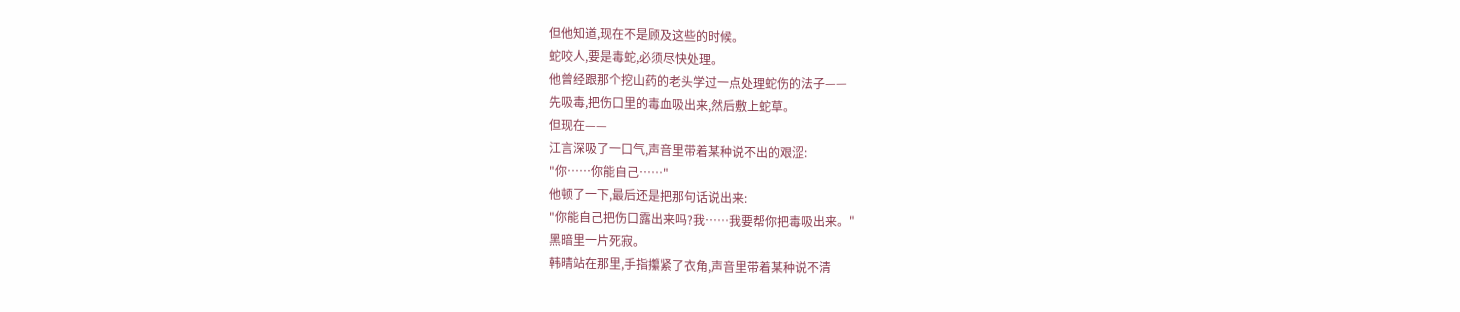但他知道,现在不是顾及这些的时候。
蛇咬人,要是毒蛇,必须尽快处理。
他曾经跟那个挖山药的老头学过一点处理蛇伤的法子——
先吸毒,把伤口里的毒血吸出来,然后敷上蛇草。
但现在——
江言深吸了一口气,声音里带着某种说不出的艰涩:
"你……你能自己……"
他顿了一下,最后还是把那句话说出来:
"你能自己把伤口露出来吗?我……我要帮你把毒吸出来。"
黑暗里一片死寂。
韩晴站在那里,手指攥紧了衣角,声音里带着某种说不清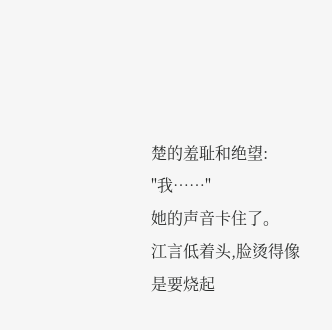楚的羞耻和绝望:
"我……"
她的声音卡住了。
江言低着头,脸烫得像是要烧起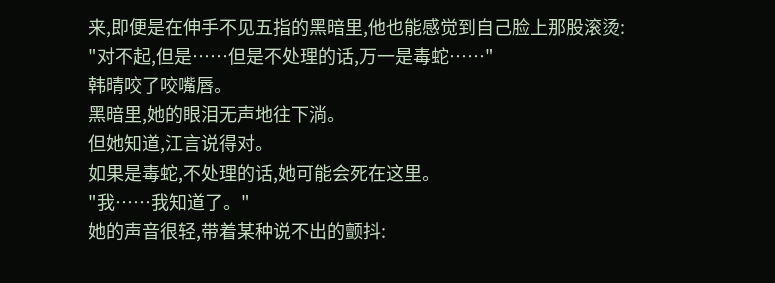来,即便是在伸手不见五指的黑暗里,他也能感觉到自己脸上那股滚烫:
"对不起,但是……但是不处理的话,万一是毒蛇……"
韩晴咬了咬嘴唇。
黑暗里,她的眼泪无声地往下淌。
但她知道,江言说得对。
如果是毒蛇,不处理的话,她可能会死在这里。
"我……我知道了。"
她的声音很轻,带着某种说不出的颤抖: